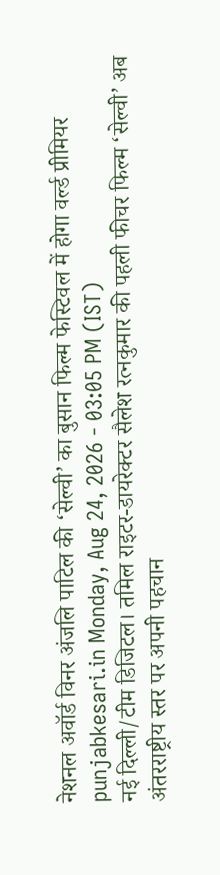नेशनल अवॉर्ड विनर अंजलि पाटिल की ‘सेल्वी’ का बुसान फिल्म फेस्टिवल में होगा वर्ल्ड प्रीमियर
punjabkesari.in Monday, Aug 24, 2026 - 03:05 PM (IST)
नई दिल्ली/टीम डिजिटल। तमिल राइटर-डायरेक्टर सैलेश रत्नकुमार की पहली फीचर फिल्म ‘सेल्वी’ अब अंतरराष्ट्रीय स्तर पर अपनी पहचान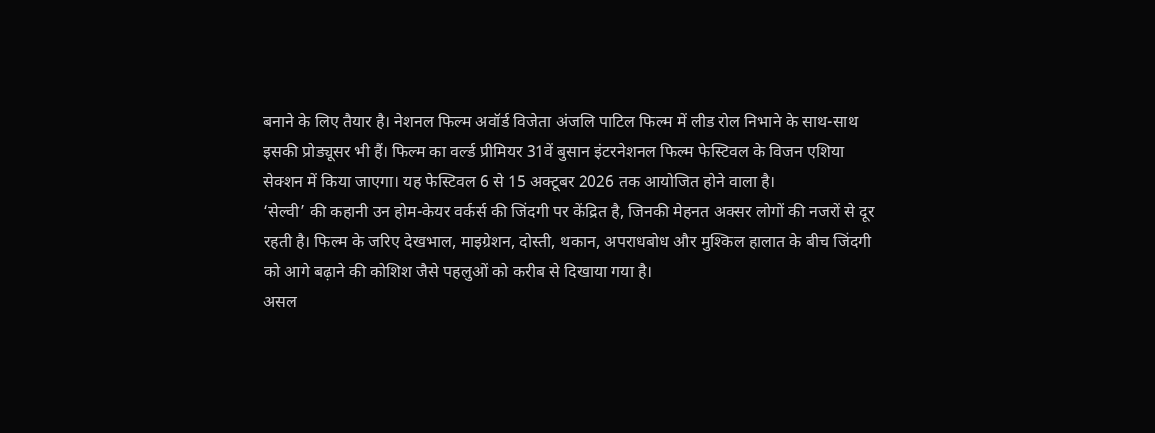बनाने के लिए तैयार है। नेशनल फिल्म अवॉर्ड विजेता अंजलि पाटिल फिल्म में लीड रोल निभाने के साथ-साथ इसकी प्रोड्यूसर भी हैं। फिल्म का वर्ल्ड प्रीमियर 31वें बुसान इंटरनेशनल फिल्म फेस्टिवल के विजन एशिया सेक्शन में किया जाएगा। यह फेस्टिवल 6 से 15 अक्टूबर 2026 तक आयोजित होने वाला है।
‘सेल्वी’ की कहानी उन होम-केयर वर्कर्स की जिंदगी पर केंद्रित है, जिनकी मेहनत अक्सर लोगों की नजरों से दूर रहती है। फिल्म के जरिए देखभाल, माइग्रेशन, दोस्ती, थकान, अपराधबोध और मुश्किल हालात के बीच जिंदगी को आगे बढ़ाने की कोशिश जैसे पहलुओं को करीब से दिखाया गया है।
असल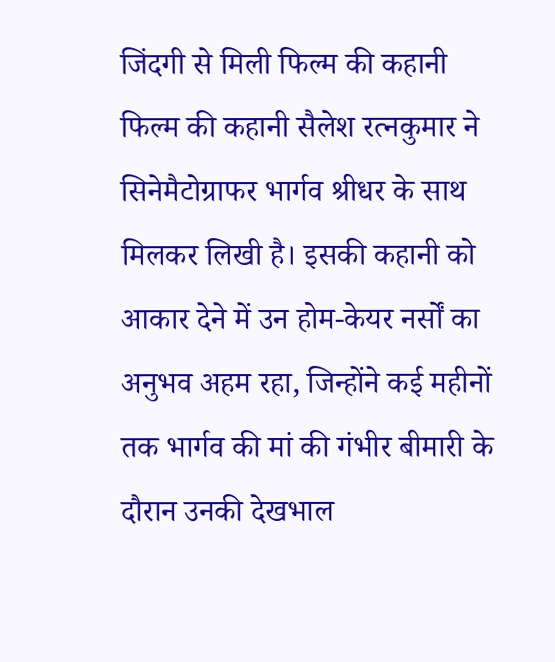जिंदगी से मिली फिल्म की कहानी
फिल्म की कहानी सैलेश रत्नकुमार ने सिनेमैटोग्राफर भार्गव श्रीधर के साथ मिलकर लिखी है। इसकी कहानी को आकार देने में उन होम-केयर नर्सों का अनुभव अहम रहा, जिन्होंने कई महीनों तक भार्गव की मां की गंभीर बीमारी के दौरान उनकी देखभाल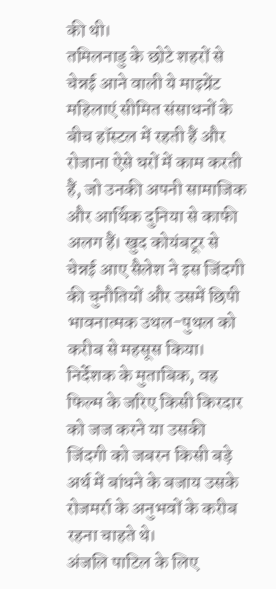की थी।
तमिलनाडु के छोटे शहरों से चेन्नई आने वाली ये माइग्रेंट महिलाएं सीमित संसाधनों के बीच हॉस्टल में रहती हैं और रोजाना ऐसे घरों में काम करती हैं, जो उनकी अपनी सामाजिक और आर्थिक दुनिया से काफी अलग हैं। खुद कोयंबटूर से चेन्नई आए सैलेश ने इस जिंदगी की चुनौतियों और उसमें छिपी भावनात्मक उथल-पुथल को करीब से महसूस किया।
निर्देशक के मुताबिक, वह फिल्म के जरिए किसी किरदार को जज करने या उसकी जिंदगी को जबरन किसी बड़े अर्थ में बांधने के बजाय उसके रोजमर्रा के अनुभवों के करीब रहना चाहते थे।
अंजलि पाटिल के लिए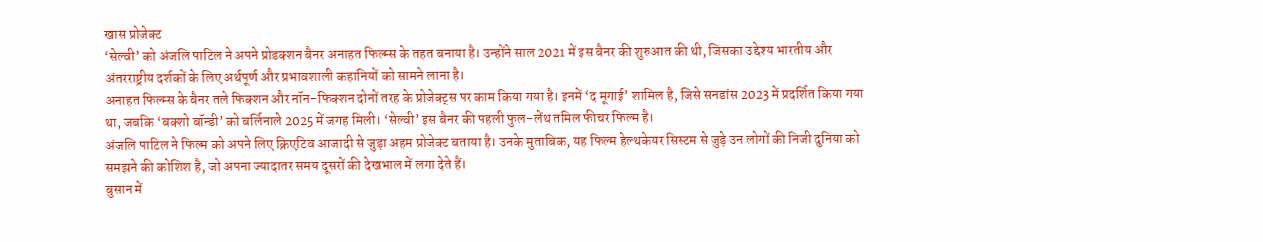खास प्रोजेक्ट
‘सेल्वी’ को अंजलि पाटिल ने अपने प्रोडक्शन बैनर अनाहत फिल्म्स के तहत बनाया है। उन्होंने साल 2021 में इस बैनर की शुरुआत की थी, जिसका उद्देश्य भारतीय और अंतरराष्ट्रीय दर्शकों के लिए अर्थपूर्ण और प्रभावशाली कहानियों को सामने लाना है।
अनाहत फिल्म्स के बैनर तले फिक्शन और नॉन-फिक्शन दोनों तरह के प्रोजेक्ट्स पर काम किया गया है। इनमें ‘द मूगाई’ शामिल है, जिसे सनडांस 2023 में प्रदर्शित किया गया था, जबकि ‘बक्शो बॉन्डी’ को बर्लिनाले 2025 में जगह मिली। ‘सेल्वी’ इस बैनर की पहली फुल-लेंथ तमिल फीचर फिल्म है।
अंजलि पाटिल ने फिल्म को अपने लिए क्रिएटिव आजादी से जुड़ा अहम प्रोजेक्ट बताया है। उनके मुताबिक, यह फिल्म हेल्थकेयर सिस्टम से जुड़े उन लोगों की निजी दुनिया को समझने की कोशिश है, जो अपना ज्यादातर समय दूसरों की देखभाल में लगा देते हैं।
बुसान में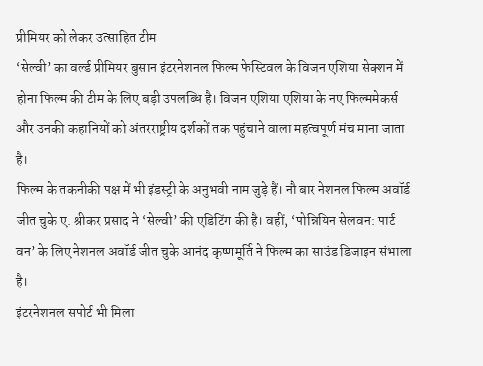प्रीमियर को लेकर उत्साहित टीम
‘सेल्वी’ का वर्ल्ड प्रीमियर बुसान इंटरनेशनल फिल्म फेस्टिवल के विजन एशिया सेक्शन में होना फिल्म की टीम के लिए बड़ी उपलब्धि है। विजन एशिया एशिया के नए फिल्ममेकर्स और उनकी कहानियों को अंतरराष्ट्रीय दर्शकों तक पहुंचाने वाला महत्वपूर्ण मंच माना जाता है।
फिल्म के तकनीकी पक्ष में भी इंडस्ट्री के अनुभवी नाम जुड़े हैं। नौ बार नेशनल फिल्म अवॉर्ड जीत चुके ए. श्रीकर प्रसाद ने ‘सेल्वी’ की एडिटिंग की है। वहीं, ‘पोन्नियिन सेलवन: पार्ट वन’ के लिए नेशनल अवॉर्ड जीत चुके आनंद कृष्णमूर्ति ने फिल्म का साउंड डिजाइन संभाला है।
इंटरनेशनल सपोर्ट भी मिला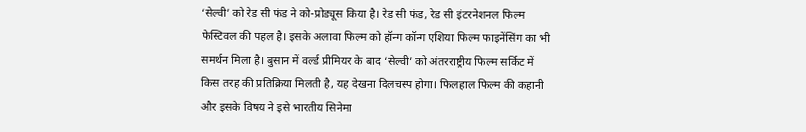‘सेल्वी’ को रेड सी फंड ने को-प्रोड्यूस किया है। रेड सी फंड, रेड सी इंटरनेशनल फिल्म फेस्टिवल की पहल है। इसके अलावा फिल्म को हॉन्ग कॉन्ग एशिया फिल्म फाइनेंसिंग का भी समर्थन मिला है। बुसान में वर्ल्ड प्रीमियर के बाद ‘सेल्वी’ को अंतरराष्ट्रीय फिल्म सर्किट में किस तरह की प्रतिक्रिया मिलती है, यह देखना दिलचस्प होगा। फिलहाल फिल्म की कहानी और इसके विषय ने इसे भारतीय सिनेमा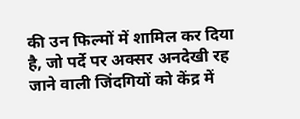की उन फिल्मों में शामिल कर दिया है, जो पर्दे पर अक्सर अनदेखी रह जाने वाली जिंदगियों को केंद्र में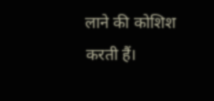लाने की कोशिश करती हैं।